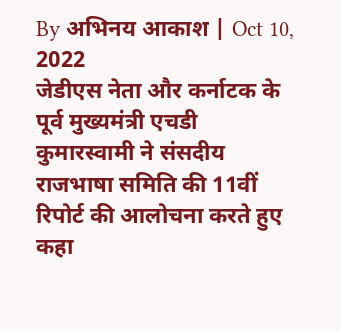By अभिनय आकाश | Oct 10, 2022
जेडीएस नेता और कर्नाटक के पूर्व मुख्यमंत्री एचडी कुमारस्वामी ने संसदीय राजभाषा समिति की 11वीं रिपोर्ट की आलोचना करते हुए कहा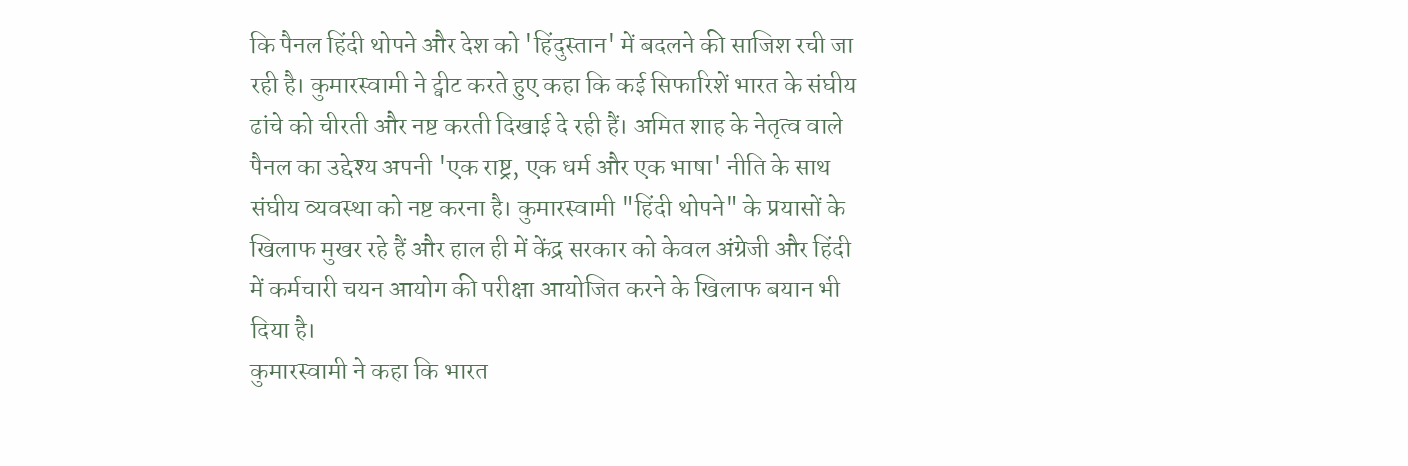कि पैनल हिंदी थोपने और देश को 'हिंदुस्तान' में बदलने की साजिश रची जा रही है। कुमारस्वामी ने ट्वीट करते हुए कहा कि कई सिफारिशें भारत के संघीय ढांचे को चीरती और नष्ट करती दिखाई दे रही हैं। अमित शाह के नेतृत्व वाले पैनल का उद्देश्य अपनी 'एक राष्ट्र, एक धर्म और एक भाषा' नीति के साथ संघीय व्यवस्था को नष्ट करना है। कुमारस्वामी "हिंदी थोपने" के प्रयासों के खिलाफ मुखर रहे हैं और हाल ही में केंद्र सरकार को केवल अंग्रेजी और हिंदी में कर्मचारी चयन आयोग की परीक्षा आयोजित करने के खिलाफ बयान भी दिया है।
कुमारस्वामी ने कहा कि भारत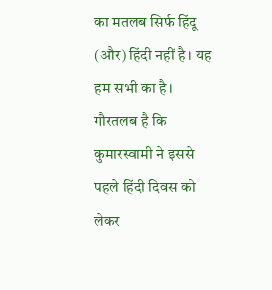का मतलब सिर्फ हिंदू (और) हिंदी नहीं है। यह हम सभी का है। गौरतलब है कि कुमारस्वामी ने इससे पहले हिंदी दिवस को लेकर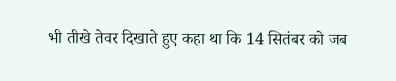भी तीखे तेवर दिखाते हुए कहा था कि 14 सितंबर को जब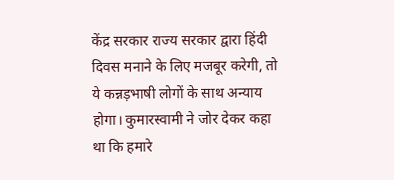केंद्र सरकार राज्य सरकार द्वारा हिंदी दिवस मनाने के लिए मजबूर करेगी, तो ये कन्नड़भाषी लोगों के साथ अन्याय होगा। कुमारस्वामी ने जोर देकर कहा था कि हमारे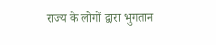राज्य के लोगों द्वारा भुगतान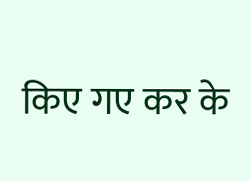किए गए कर के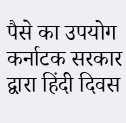पैसे का उपयोग कर्नाटक सरकार द्वारा हिंदी दिवस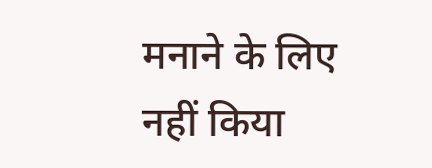मनाने के लिए नहीं किया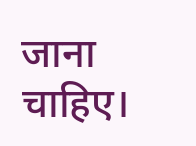जाना चाहिए।